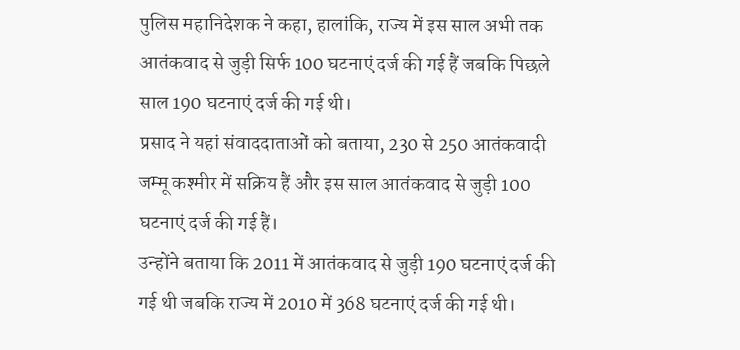पुलिस महानिदेशक ने कहा, हालांकि, राज्य में इस साल अभी तक आतंकवाद से जुड़ी सिर्फ 100 घटनाएं दर्ज की गई हैं जबकि पिछले साल 190 घटनाएं दर्ज की गई थी।
प्रसाद ने यहां संवाददाताओं को बताया, 230 से 250 आतंकवादी जम्मू कश्मीर में सक्रिय हैं और इस साल आतंकवाद से जुड़ी 100 घटनाएं दर्ज की गई हैं।
उन्होंने बताया कि 2011 में आतंकवाद से जुड़ी 190 घटनाएं दर्ज की गई थी जबकि राज्य में 2010 में 368 घटनाएं दर्ज की गई थी।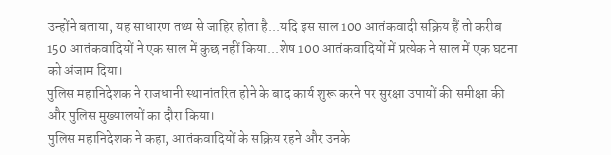उन्होंने बताया, यह साधारण तथ्य से जाहिर होता है...यदि इस साल 100 आतंकवादी सक्रिय हैं तो करीब 150 आतंकवादियों ने एक साल में कुछ नहीं किया...शेष 100 आतंकवादियों में प्रत्येक ने साल में एक घटना को अंजाम दिया।
पुलिस महानिदेशक ने राजधानी स्थानांतरित होने के बाद कार्य शुरू करने पर सुरक्षा उपायों की समीक्षा की और पुलिस मुख्यालयों का दौरा किया।
पुलिस महानिदेशक ने कहा, आतंकवादियों के सक्रिय रहने और उनके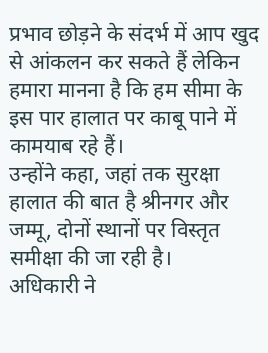प्रभाव छोड़ने के संदर्भ में आप खुद से आंकलन कर सकते हैं लेकिन हमारा मानना है कि हम सीमा के इस पार हालात पर काबू पाने में कामयाब रहे हैं।
उन्होंने कहा, जहां तक सुरक्षा हालात की बात है श्रीनगर और जम्मू, दोनों स्थानों पर विस्तृत समीक्षा की जा रही है।
अधिकारी ने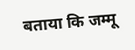बताया कि जम्मू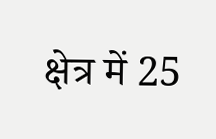क्षेत्र में 25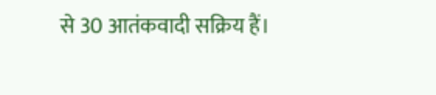से 30 आतंकवादी सक्रिय हैं।